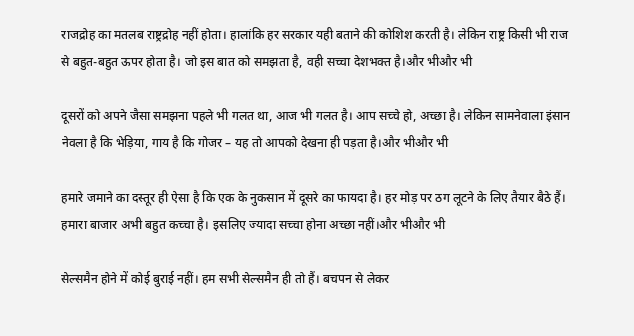राजद्रोह का मतलब राष्ट्रद्रोह नहीं होता। हालांकि हर सरकार यही बताने की कोशिश करती है। लेकिन राष्ट्र किसी भी राज से बहुत-बहुत ऊपर होता है। जो इस बात को समझता है, वही सच्चा देशभक्त है।और भीऔर भी

दूसरों को अपने जैसा समझना पहले भी गलत था, आज भी गलत है। आप सच्चे हो, अच्छा है। लेकिन सामनेवाला इंसान नेवला है कि भेड़िया, गाय है कि गोजर – यह तो आपको देखना ही पड़ता है।और भीऔर भी

हमारे जमाने का दस्तूर ही ऐसा है कि एक के नुकसान में दूसरे का फायदा है। हर मोड़ पर ठग लूटने के लिए तैयार बैठे हैं। हमारा बाजार अभी बहुत कच्चा है। इसलिए ज्यादा सच्चा होना अच्छा नहीं।और भीऔर भी

सेल्समैन होने में कोई बुराई नहीं। हम सभी सेल्समैन ही तो हैं। बचपन से लेकर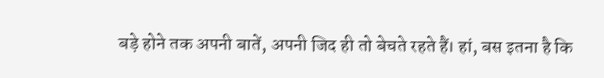बड़े होने तक अपनी बातें, अपनी जिद ही तो बेचते रहते हैं। हां, बस इतना है कि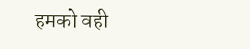हमको वही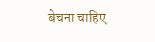बेचना चाहिए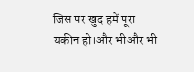जिस पर खुद हमें पूरा यकीन हो।और भीऔर भी